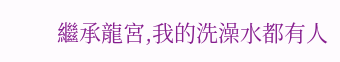繼承龍宮,我的洗澡水都有人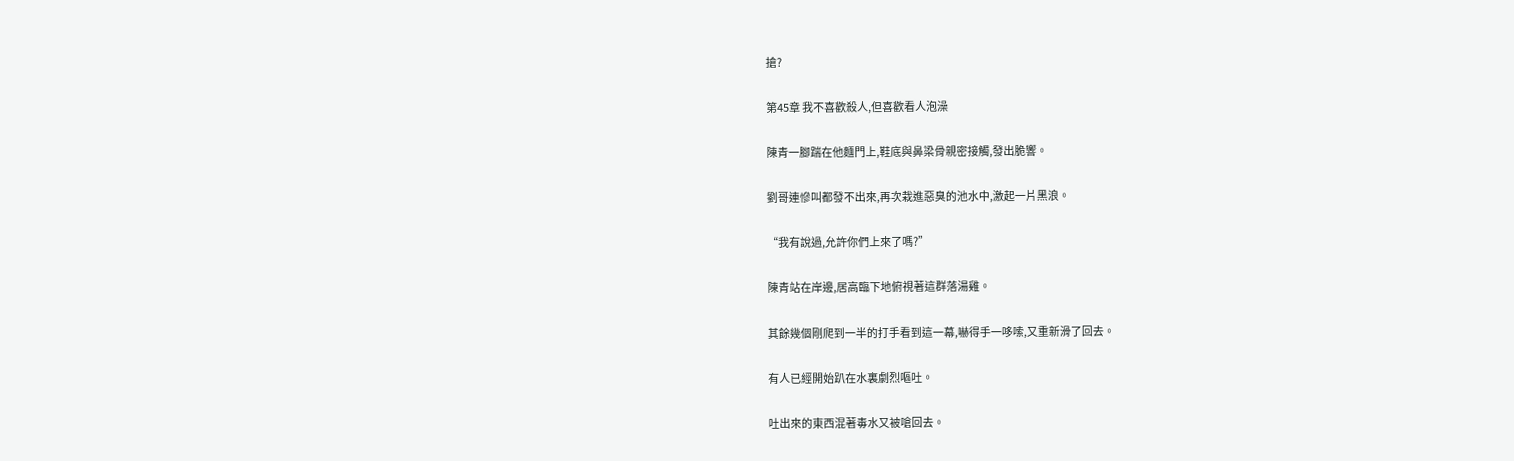搶?

第45章 我不喜歡殺人,但喜歡看人泡澡

陳青一腳踹在他麵門上,鞋底與鼻梁骨親密接觸,發出脆響。

劉哥連慘叫都發不出來,再次栽進惡臭的池水中,激起一片黑浪。

“我有說過,允許你們上來了嗎?”

陳青站在岸邊,居高臨下地俯視著這群落湯雞。

其餘幾個剛爬到一半的打手看到這一幕,嚇得手一哆嗦,又重新滑了回去。

有人已經開始趴在水裏劇烈嘔吐。

吐出來的東西混著毒水又被嗆回去。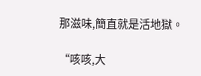那滋味,簡直就是活地獄。

“咳咳,大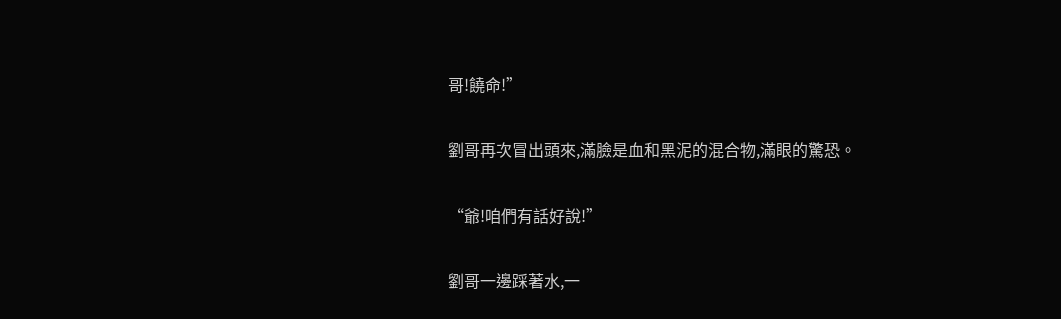哥!饒命!”

劉哥再次冒出頭來,滿臉是血和黑泥的混合物,滿眼的驚恐。

“爺!咱們有話好說!”

劉哥一邊踩著水,一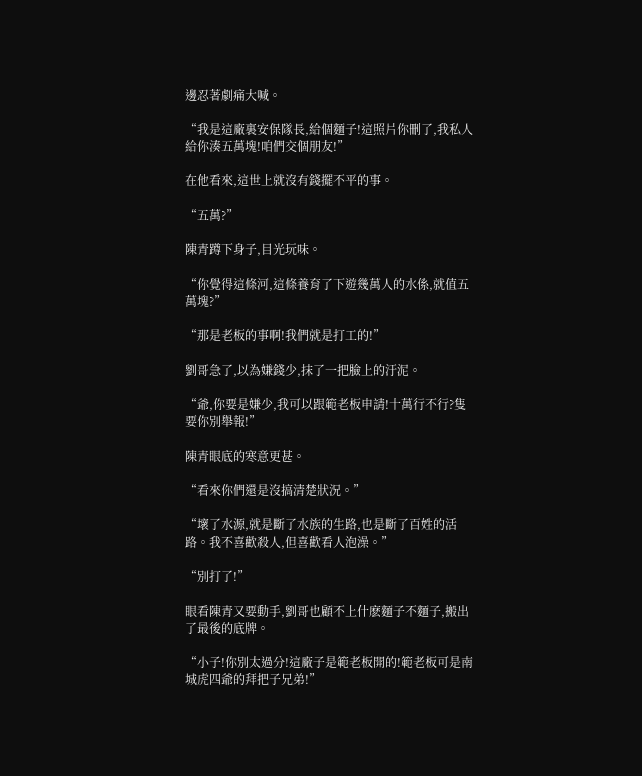邊忍著劇痛大喊。

“我是這廠裏安保隊長,給個麵子!這照片你刪了,我私人給你湊五萬塊!咱們交個朋友!”

在他看來,這世上就沒有錢擺不平的事。

“五萬?”

陳青蹲下身子,目光玩味。

“你覺得這條河,這條養育了下遊幾萬人的水係,就值五萬塊?”

“那是老板的事啊!我們就是打工的!”

劉哥急了,以為嫌錢少,抹了一把臉上的汙泥。

“爺,你要是嫌少,我可以跟範老板申請!十萬行不行?隻要你別舉報!”

陳青眼底的寒意更甚。

“看來你們還是沒搞清楚狀況。”

“壞了水源,就是斷了水族的生路,也是斷了百姓的活路。我不喜歡殺人,但喜歡看人泡澡。”

“別打了!”

眼看陳青又要動手,劉哥也顧不上什麽麵子不麵子,搬出了最後的底牌。

“小子!你別太過分!這廠子是範老板開的!範老板可是南城虎四爺的拜把子兄弟!”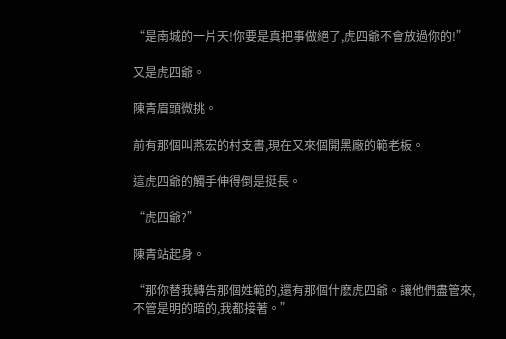“是南城的一片天!你要是真把事做絕了,虎四爺不會放過你的!”

又是虎四爺。

陳青眉頭微挑。

前有那個叫燕宏的村支書,現在又來個開黑廠的範老板。

這虎四爺的觸手伸得倒是挺長。

“虎四爺?”

陳青站起身。

“那你替我轉告那個姓範的,還有那個什麽虎四爺。讓他們盡管來,不管是明的暗的,我都接著。”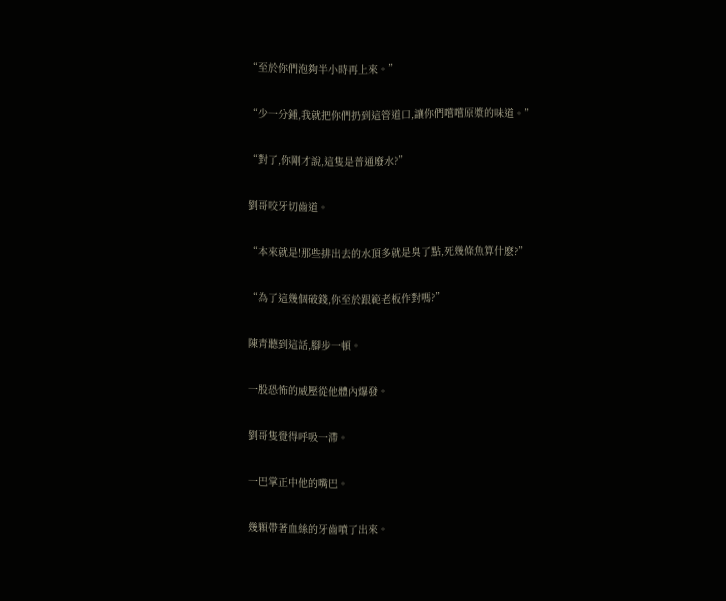“至於你們泡夠半小時再上來。”

“少一分鍾,我就把你們扔到這管道口,讓你們嚐嚐原漿的味道。”

“對了,你剛才說,這隻是普通廢水?”

劉哥咬牙切齒道。

“本來就是!那些排出去的水頂多就是臭了點,死幾條魚算什麽?”

“為了這幾個破錢,你至於跟範老板作對嗎?”

陳青聽到這話,腳步一頓。

一股恐怖的威壓從他體內爆發。

劉哥隻覺得呼吸一滯。

一巴掌正中他的嘴巴。

幾顆帶著血絲的牙齒噴了出來。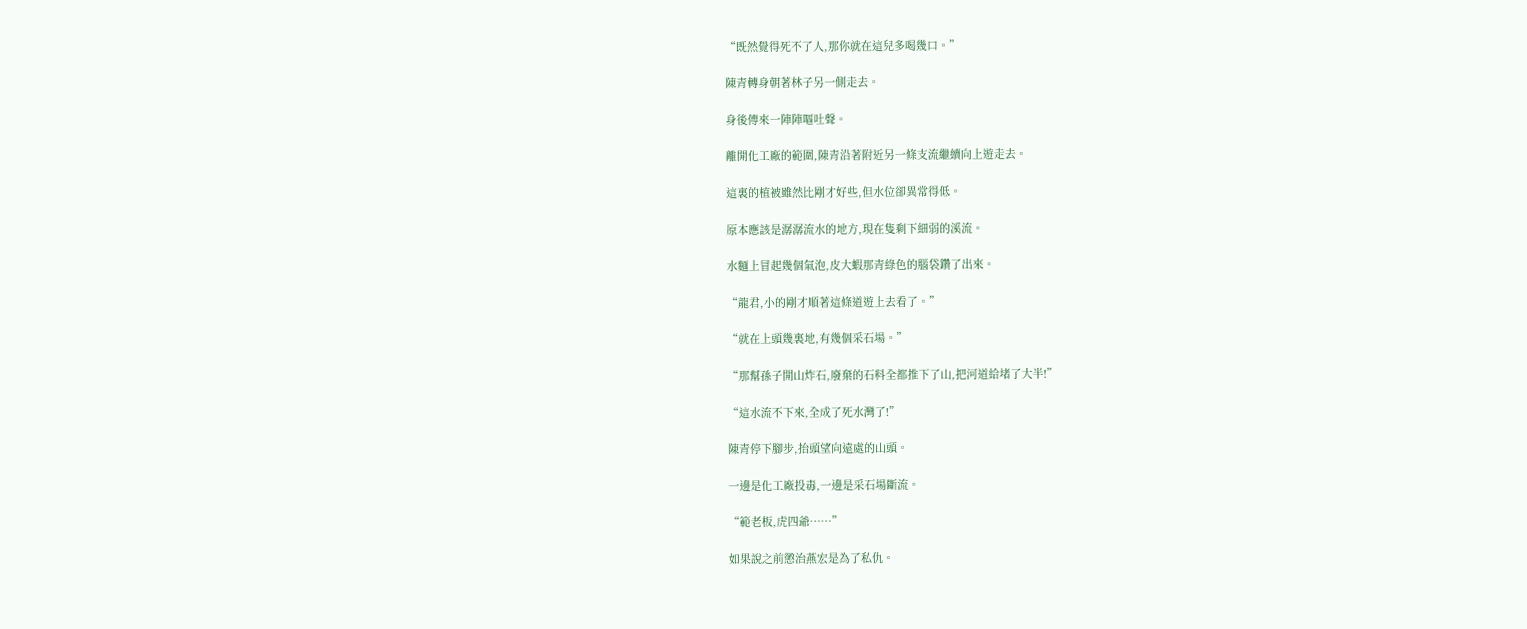“既然覺得死不了人,那你就在這兒多喝幾口。”

陳青轉身朝著林子另一側走去。

身後傳來一陣陣嘔吐聲。

離開化工廠的範圍,陳青沿著附近另一條支流繼續向上遊走去。

這裏的植被雖然比剛才好些,但水位卻異常得低。

原本應該是潺潺流水的地方,現在隻剩下細弱的溪流。

水麵上冒起幾個氣泡,皮大蝦那青綠色的腦袋鑽了出來。

“龍君,小的剛才順著這條道遊上去看了。”

“就在上頭幾裏地,有幾個采石場。”

“那幫孫子開山炸石,廢棄的石料全都推下了山,把河道給堵了大半!”

“這水流不下來,全成了死水灣了!”

陳青停下腳步,抬頭望向遠處的山頭。

一邊是化工廠投毒,一邊是采石場斷流。

“範老板,虎四爺……”

如果說之前懲治燕宏是為了私仇。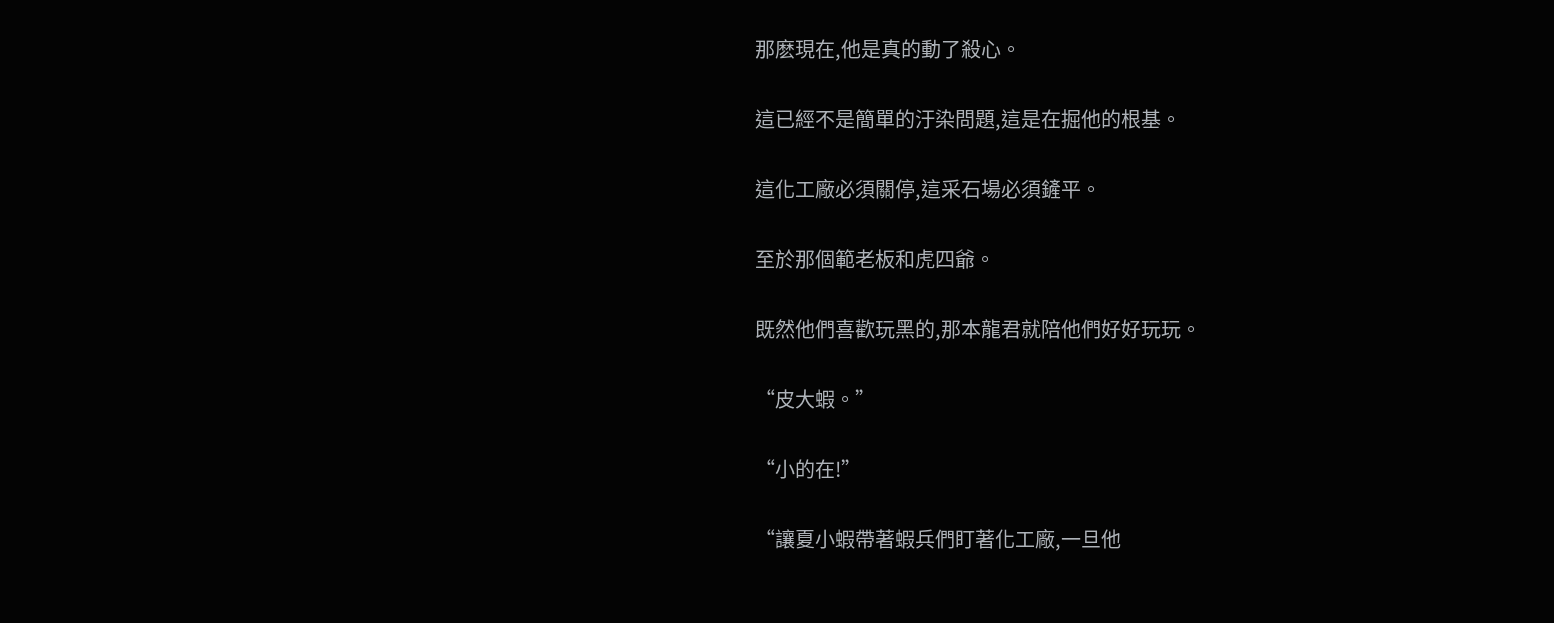那麽現在,他是真的動了殺心。

這已經不是簡單的汙染問題,這是在掘他的根基。

這化工廠必須關停,這采石場必須鏟平。

至於那個範老板和虎四爺。

既然他們喜歡玩黑的,那本龍君就陪他們好好玩玩。

“皮大蝦。”

“小的在!”

“讓夏小蝦帶著蝦兵們盯著化工廠,一旦他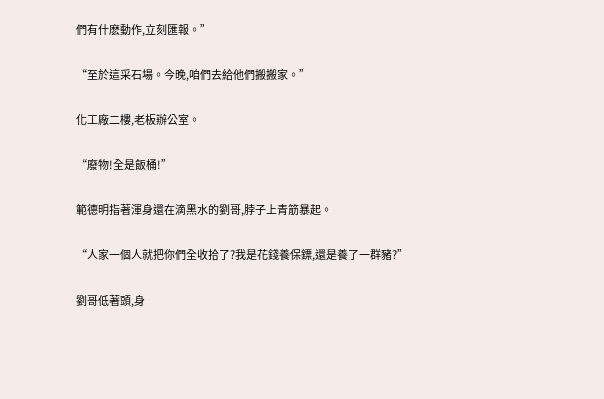們有什麽動作,立刻匯報。”

“至於這采石場。今晚,咱們去給他們搬搬家。”

化工廠二樓,老板辦公室。

“廢物!全是飯桶!”

範德明指著渾身還在滴黑水的劉哥,脖子上青筋暴起。

“人家一個人就把你們全收拾了?我是花錢養保鏢,還是養了一群豬?”

劉哥低著頭,身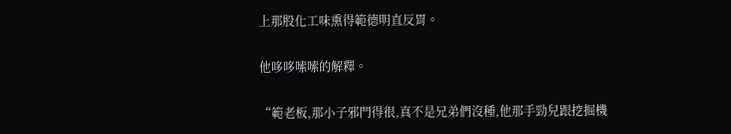上那股化工味熏得範德明直反胃。

他哆哆嗦嗦的解釋。

“範老板,那小子邪門得很,真不是兄弟們沒種,他那手勁兒跟挖掘機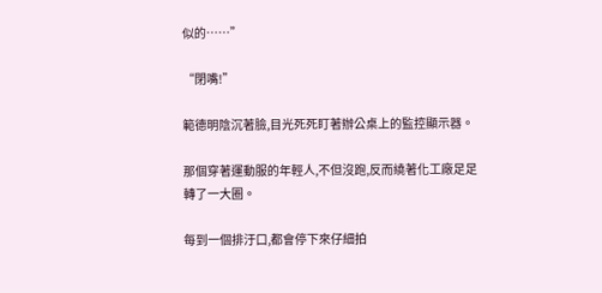似的……”

“閉嘴!”

範德明陰沉著臉,目光死死盯著辦公桌上的監控顯示器。

那個穿著運動服的年輕人,不但沒跑,反而繞著化工廠足足轉了一大圈。

每到一個排汙口,都會停下來仔細拍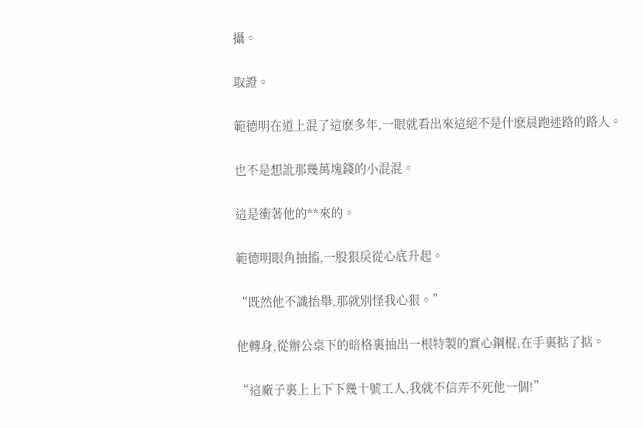攝。

取證。

範德明在道上混了這麽多年,一眼就看出來這絕不是什麽晨跑迷路的路人。

也不是想訛那幾萬塊錢的小混混。

這是衝著他的**來的。

範德明眼角抽搐,一股狠戾從心底升起。

“既然他不識抬舉,那就別怪我心狠。”

他轉身,從辦公桌下的暗格裏抽出一根特製的實心鋼棍,在手裏掂了掂。

“這廠子裏上上下下幾十號工人,我就不信弄不死他一個!”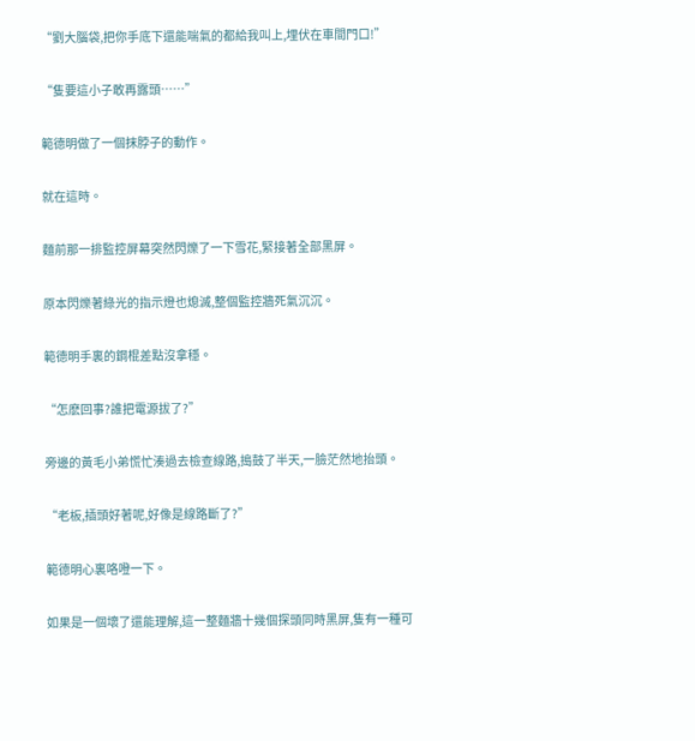“劉大腦袋,把你手底下還能喘氣的都給我叫上,埋伏在車間門口!”

“隻要這小子敢再露頭……”

範德明做了一個抹脖子的動作。

就在這時。

麵前那一排監控屏幕突然閃爍了一下雪花,緊接著全部黑屏。

原本閃爍著綠光的指示燈也熄滅,整個監控牆死氣沉沉。

範德明手裏的鋼棍差點沒拿穩。

“怎麽回事?誰把電源拔了?”

旁邊的黃毛小弟慌忙湊過去檢查線路,搗鼓了半天,一臉茫然地抬頭。

“老板,插頭好著呢,好像是線路斷了?”

範德明心裏咯噔一下。

如果是一個壞了還能理解,這一整麵牆十幾個探頭同時黑屏,隻有一種可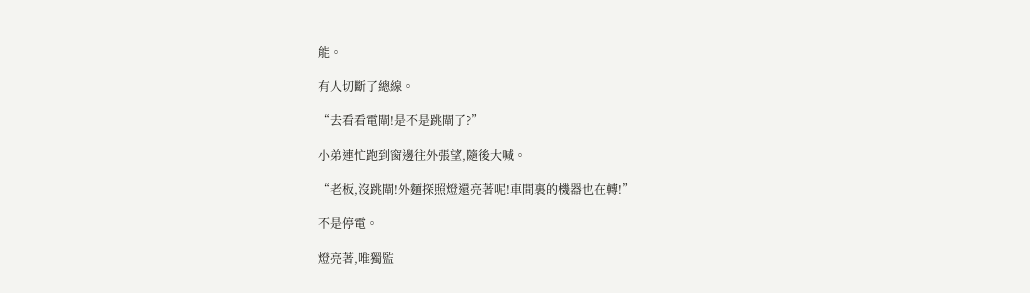能。

有人切斷了總線。

“去看看電閘!是不是跳閘了?”

小弟連忙跑到窗邊往外張望,隨後大喊。

“老板,沒跳閘!外麵探照燈還亮著呢!車間裏的機器也在轉!”

不是停電。

燈亮著,唯獨監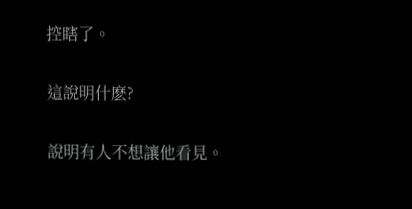控瞎了。

這說明什麽?

說明有人不想讓他看見。